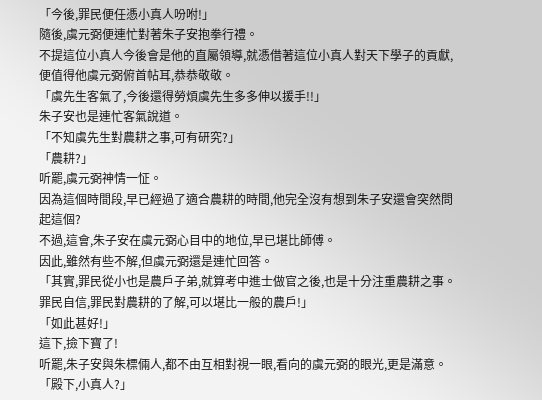「今後,罪民便任憑小真人吩咐!」
隨後,虞元弼便連忙對著朱子安抱拳行禮。
不提這位小真人今後會是他的直屬領導,就憑借著這位小真人對天下學子的貢獻,便值得他虞元弼俯首帖耳,恭恭敬敬。
「虞先生客氣了,今後還得勞煩虞先生多多伸以援手!!」
朱子安也是連忙客氣說道。
「不知虞先生對農耕之事,可有研究?」
「農耕?」
听罷,虞元弼神情一怔。
因為這個時間段,早已經過了適合農耕的時間,他完全沒有想到朱子安還會突然問起這個?
不過,這會,朱子安在虞元弼心目中的地位,早已堪比師傅。
因此,雖然有些不解,但虞元弼還是連忙回答。
「其實,罪民從小也是農戶子弟,就算考中進士做官之後,也是十分注重農耕之事。罪民自信,罪民對農耕的了解,可以堪比一般的農戶!」
「如此甚好!」
這下,撿下寶了!
听罷,朱子安與朱標倆人,都不由互相對視一眼,看向的虞元弼的眼光,更是滿意。
「殿下,小真人?」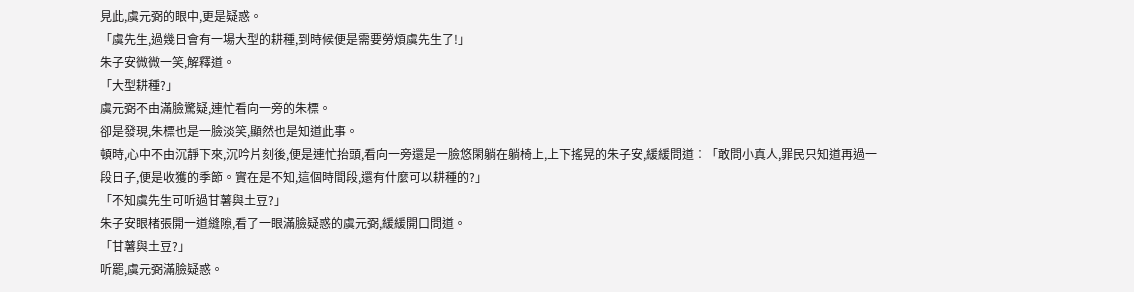見此,虞元弼的眼中,更是疑惑。
「虞先生,過幾日會有一場大型的耕種,到時候便是需要勞煩虞先生了!」
朱子安微微一笑,解釋道。
「大型耕種?」
虞元弼不由滿臉驚疑,連忙看向一旁的朱標。
卻是發現,朱標也是一臉淡笑,顯然也是知道此事。
頓時,心中不由沉靜下來,沉吟片刻後,便是連忙抬頭,看向一旁還是一臉悠閑躺在躺椅上,上下搖晃的朱子安,緩緩問道︰「敢問小真人,罪民只知道再過一段日子,便是收獲的季節。實在是不知,這個時間段,還有什麼可以耕種的?」
「不知虞先生可听過甘薯與土豆?」
朱子安眼楮張開一道縫隙,看了一眼滿臉疑惑的虞元弼,緩緩開口問道。
「甘薯與土豆?」
听罷,虞元弼滿臉疑惑。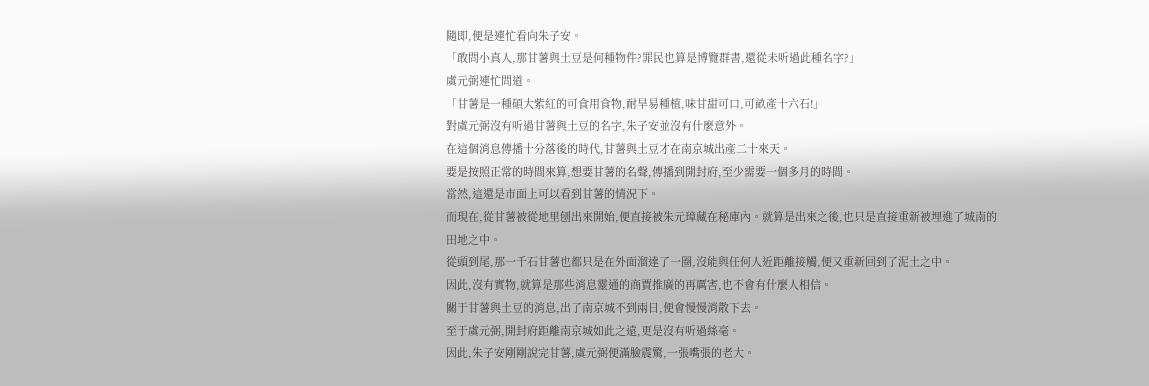隨即,便是連忙看向朱子安。
「敢問小真人,那甘薯與土豆是何種物件?罪民也算是博覽群書,還從未听過此種名字?」
虞元弼連忙問道。
「甘薯是一種碩大紫紅的可食用食物,耐旱易種植,味甘甜可口,可畝產十六石!」
對虞元弼沒有听過甘薯與土豆的名字,朱子安並沒有什麼意外。
在這個消息傳播十分落後的時代,甘薯與土豆才在南京城出產二十來天。
要是按照正常的時間來算,想要甘薯的名聲,傳播到開封府,至少需要一個多月的時間。
當然,這還是市面上可以看到甘薯的情況下。
而現在,從甘薯被從地里刨出來開始,便直接被朱元璋藏在秘庫內。就算是出來之後,也只是直接重新被埋進了城南的田地之中。
從頭到尾,那一千石甘薯也都只是在外面溜達了一圈,沒能與任何人近距離接觸,便又重新回到了泥土之中。
因此,沒有實物,就算是那些消息靈通的商賈推廣的再厲害,也不會有什麼人相信。
關于甘薯與土豆的消息,出了南京城不到兩日,便會慢慢消散下去。
至于虞元弼,開封府距離南京城如此之遠,更是沒有听過絲毫。
因此,朱子安剛剛說完甘薯,虞元弼便滿臉震驚,一張嘴張的老大。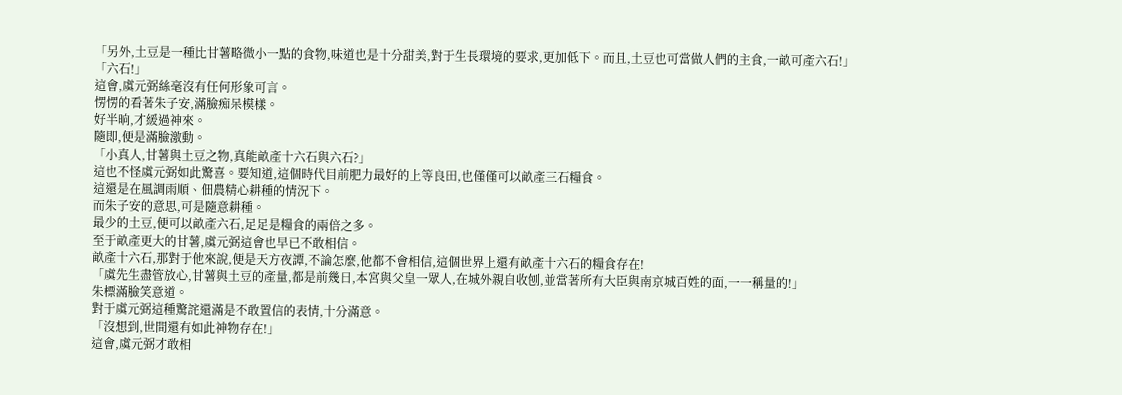「另外,土豆是一種比甘薯略微小一點的食物,味道也是十分甜美,對于生長環境的要求,更加低下。而且,土豆也可當做人們的主食,一畝可產六石!」
「六石!」
這會,虞元弼絲毫沒有任何形象可言。
愣愣的看著朱子安,滿臉痴呆模樣。
好半晌,才緩過神來。
隨即,便是滿臉激動。
「小真人,甘薯與土豆之物,真能畝產十六石與六石?」
這也不怪虞元弼如此驚喜。要知道,這個時代目前肥力最好的上等良田,也僅僅可以畝產三石糧食。
這還是在風調雨順、佃農精心耕種的情況下。
而朱子安的意思,可是隨意耕種。
最少的土豆,便可以畝產六石,足足是糧食的兩倍之多。
至于畝產更大的甘薯,虞元弼這會也早已不敢相信。
畝產十六石,那對于他來說,便是天方夜譚,不論怎麼,他都不會相信,這個世界上還有畝產十六石的糧食存在!
「虞先生盡管放心,甘薯與土豆的產量,都是前幾日,本宮與父皇一眾人,在城外親自收刨,並當著所有大臣與南京城百姓的面,一一稱量的!」
朱標滿臉笑意道。
對于虞元弼這種驚詫還滿是不敢置信的表情,十分滿意。
「沒想到,世間還有如此神物存在!」
這會,虞元弼才敢相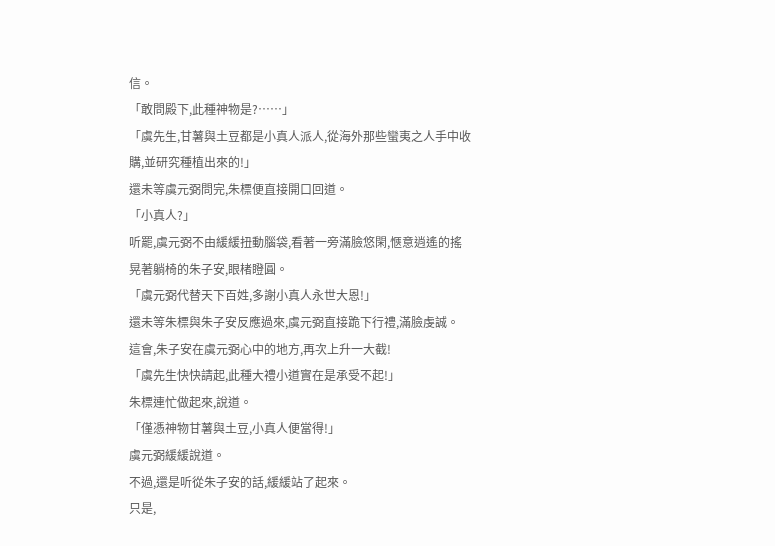信。
「敢問殿下,此種神物是?……」
「虞先生,甘薯與土豆都是小真人派人,從海外那些蠻夷之人手中收購,並研究種植出來的!」
還未等虞元弼問完,朱標便直接開口回道。
「小真人?」
听罷,虞元弼不由緩緩扭動腦袋,看著一旁滿臉悠閑,愜意逍遙的搖晃著躺椅的朱子安,眼楮瞪圓。
「虞元弼代替天下百姓,多謝小真人永世大恩!」
還未等朱標與朱子安反應過來,虞元弼直接跪下行禮,滿臉虔誠。
這會,朱子安在虞元弼心中的地方,再次上升一大截!
「虞先生快快請起,此種大禮小道實在是承受不起!」
朱標連忙做起來,說道。
「僅憑神物甘薯與土豆,小真人便當得!」
虞元弼緩緩說道。
不過,還是听從朱子安的話,緩緩站了起來。
只是,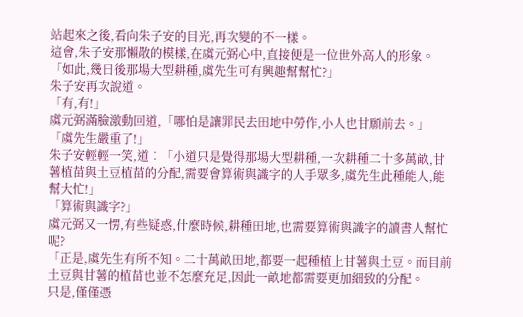站起來之後,看向朱子安的目光,再次變的不一樣。
這會,朱子安那懶散的模樣,在虞元弼心中,直接便是一位世外高人的形象。
「如此,幾日後那場大型耕種,虞先生可有興趣幫幫忙?」
朱子安再次說道。
「有,有!」
虞元弼滿臉激動回道,「哪怕是讓罪民去田地中勞作,小人也甘願前去。」
「虞先生嚴重了!」
朱子安輕輕一笑,道︰「小道只是覺得那場大型耕種,一次耕種二十多萬畝,甘薯植苗與土豆植苗的分配,需要會算術與識字的人手眾多,虞先生此種能人,能幫大忙!」
「算術與識字?」
虞元弼又一愣,有些疑惑,什麼時候,耕種田地,也需要算術與識字的讀書人幫忙呢?
「正是,虞先生有所不知。二十萬畝田地,都要一起種植上甘薯與土豆。而目前土豆與甘薯的植苗也並不怎麼充足,因此一畝地都需要更加細致的分配。
只是,僅僅憑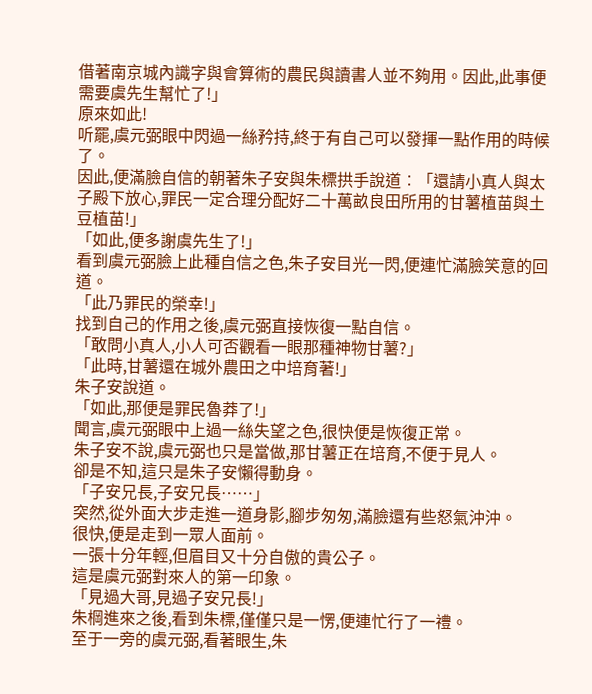借著南京城內識字與會算術的農民與讀書人並不夠用。因此,此事便需要虞先生幫忙了!」
原來如此!
听罷,虞元弼眼中閃過一絲矜持,終于有自己可以發揮一點作用的時候了。
因此,便滿臉自信的朝著朱子安與朱標拱手說道︰「還請小真人與太子殿下放心,罪民一定合理分配好二十萬畝良田所用的甘薯植苗與土豆植苗!」
「如此,便多謝虞先生了!」
看到虞元弼臉上此種自信之色,朱子安目光一閃,便連忙滿臉笑意的回道。
「此乃罪民的榮幸!」
找到自己的作用之後,虞元弼直接恢復一點自信。
「敢問小真人,小人可否觀看一眼那種神物甘薯?」
「此時,甘薯還在城外農田之中培育著!」
朱子安說道。
「如此,那便是罪民魯莽了!」
聞言,虞元弼眼中上過一絲失望之色,很快便是恢復正常。
朱子安不說,虞元弼也只是當做,那甘薯正在培育,不便于見人。
卻是不知,這只是朱子安懶得動身。
「子安兄長,子安兄長……」
突然,從外面大步走進一道身影,腳步匆匆,滿臉還有些怒氣沖沖。
很快,便是走到一眾人面前。
一張十分年輕,但眉目又十分自傲的貴公子。
這是虞元弼對來人的第一印象。
「見過大哥,見過子安兄長!」
朱棡進來之後,看到朱標,僅僅只是一愣,便連忙行了一禮。
至于一旁的虞元弼,看著眼生,朱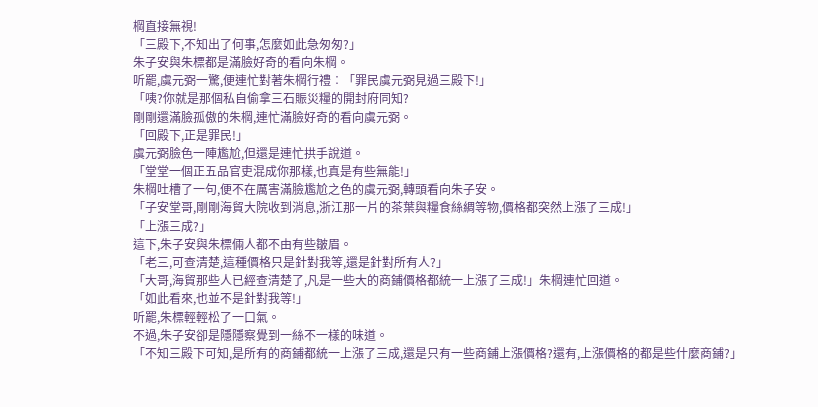棡直接無視!
「三殿下,不知出了何事,怎麼如此急匆匆?」
朱子安與朱標都是滿臉好奇的看向朱棡。
听罷,虞元弼一驚,便連忙對著朱棡行禮︰「罪民虞元弼見過三殿下!」
「咦?你就是那個私自偷拿三石賑災糧的開封府同知?
剛剛還滿臉孤傲的朱棡,連忙滿臉好奇的看向虞元弼。
「回殿下,正是罪民!」
虞元弼臉色一陣尷尬,但還是連忙拱手說道。
「堂堂一個正五品官吏混成你那樣,也真是有些無能!」
朱棡吐槽了一句,便不在厲害滿臉尷尬之色的虞元弼,轉頭看向朱子安。
「子安堂哥,剛剛海貿大院收到消息,浙江那一片的茶葉與糧食絲綢等物,價格都突然上漲了三成!」
「上漲三成?」
這下,朱子安與朱標倆人都不由有些皺眉。
「老三,可查清楚,這種價格只是針對我等,還是針對所有人?」
「大哥,海貿那些人已經查清楚了,凡是一些大的商鋪價格都統一上漲了三成!」朱棡連忙回道。
「如此看來,也並不是針對我等!」
听罷,朱標輕輕松了一口氣。
不過,朱子安卻是隱隱察覺到一絲不一樣的味道。
「不知三殿下可知,是所有的商鋪都統一上漲了三成,還是只有一些商鋪上漲價格?還有,上漲價格的都是些什麼商鋪?」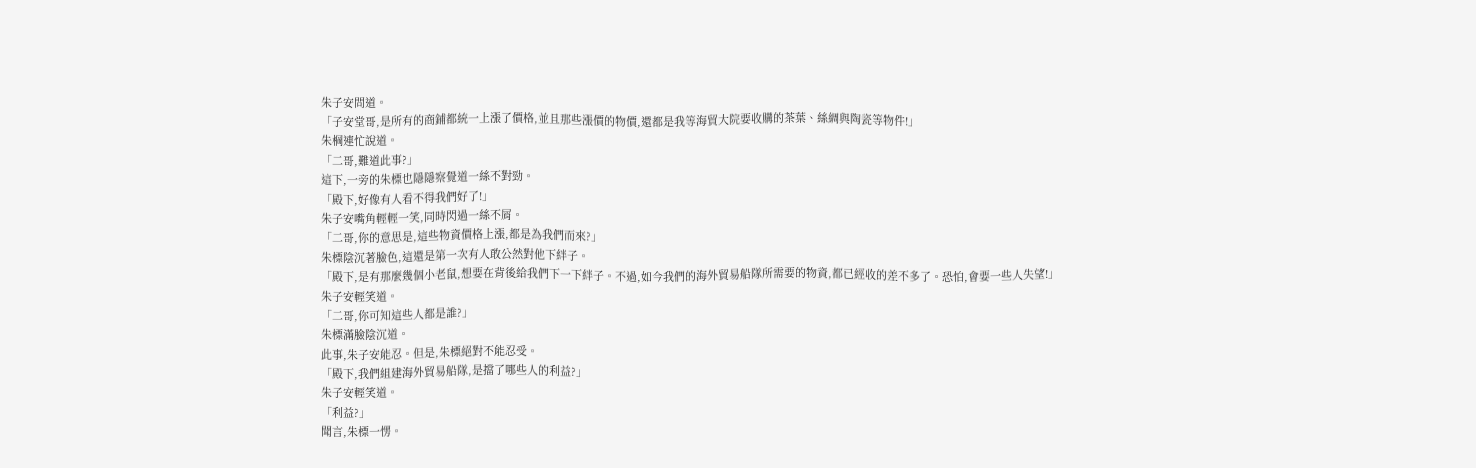朱子安問道。
「子安堂哥,是所有的商鋪都統一上漲了價格,並且那些漲價的物價,還都是我等海貿大院要收購的茶葉、絲綢與陶瓷等物件!」
朱棡連忙說道。
「二哥,難道此事?」
這下,一旁的朱標也隱隱察覺道一絲不對勁。
「殿下,好像有人看不得我們好了!」
朱子安嘴角輕輕一笑,同時閃過一絲不屑。
「二哥,你的意思是,這些物資價格上漲,都是為我們而來?」
朱標陰沉著臉色,這還是第一次有人敢公然對他下絆子。
「殿下,是有那麼幾個小老鼠,想要在背後給我們下一下絆子。不過,如今我們的海外貿易船隊所需要的物資,都已經收的差不多了。恐怕,會要一些人失望!」
朱子安輕笑道。
「二哥,你可知這些人都是誰?」
朱標滿臉陰沉道。
此事,朱子安能忍。但是,朱標絕對不能忍受。
「殿下,我們組建海外貿易船隊,是擋了哪些人的利益?」
朱子安輕笑道。
「利益?」
聞言,朱標一愣。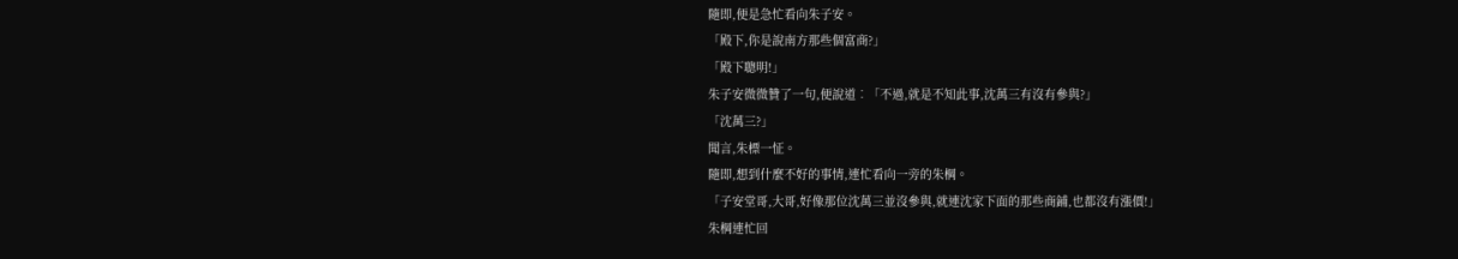隨即,便是急忙看向朱子安。
「殿下,你是說南方那些個富商?」
「殿下聰明!」
朱子安微微贊了一句,便說道︰「不過,就是不知此事,沈萬三有沒有參與?」
「沈萬三?」
聞言,朱標一怔。
隨即,想到什麼不好的事情,連忙看向一旁的朱棡。
「子安堂哥,大哥,好像那位沈萬三並沒參與,就連沈家下面的那些商鋪,也都沒有漲價!」
朱棡連忙回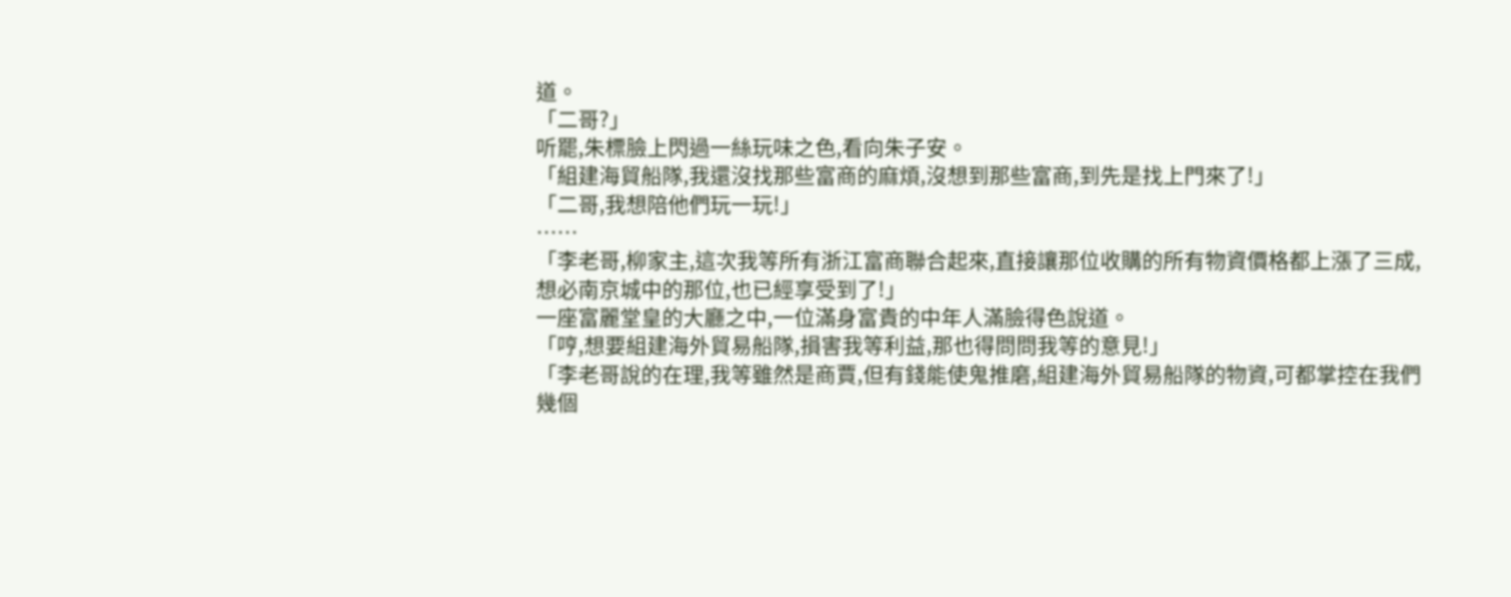道。
「二哥?」
听罷,朱標臉上閃過一絲玩味之色,看向朱子安。
「組建海貿船隊,我還沒找那些富商的麻煩,沒想到那些富商,到先是找上門來了!」
「二哥,我想陪他們玩一玩!」
……
「李老哥,柳家主,這次我等所有浙江富商聯合起來,直接讓那位收購的所有物資價格都上漲了三成,想必南京城中的那位,也已經享受到了!」
一座富麗堂皇的大廳之中,一位滿身富貴的中年人滿臉得色說道。
「哼,想要組建海外貿易船隊,損害我等利益,那也得問問我等的意見!」
「李老哥說的在理,我等雖然是商賈,但有錢能使鬼推磨,組建海外貿易船隊的物資,可都掌控在我們幾個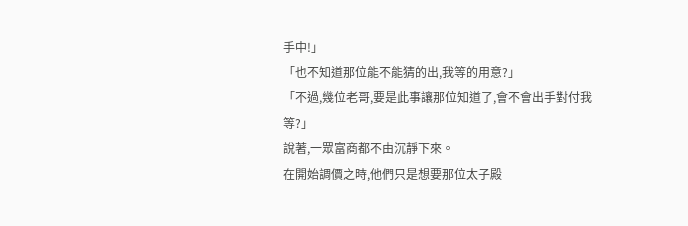手中!」
「也不知道那位能不能猜的出,我等的用意?」
「不過,幾位老哥,要是此事讓那位知道了,會不會出手對付我等?」
說著,一眾富商都不由沉靜下來。
在開始調價之時,他們只是想要那位太子殿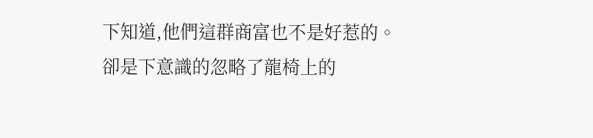下知道,他們這群商富也不是好惹的。
卻是下意識的忽略了龍椅上的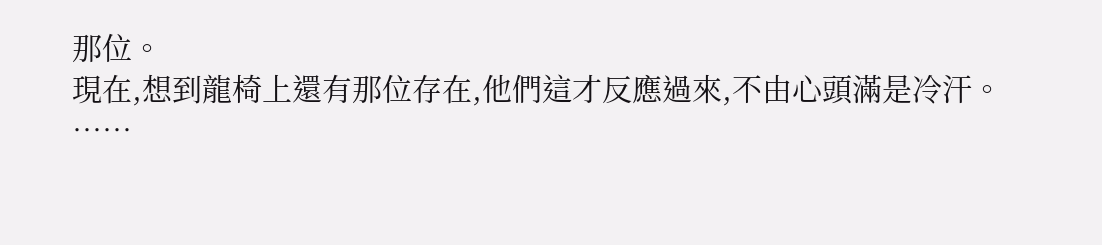那位。
現在,想到龍椅上還有那位存在,他們這才反應過來,不由心頭滿是冷汗。
……